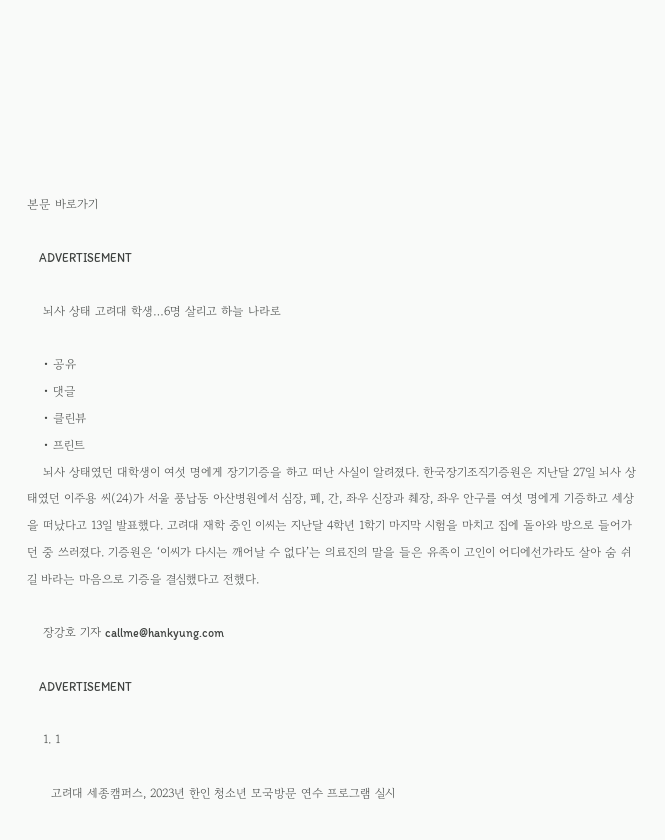본문 바로가기

    ADVERTISEMENT

    뇌사 상태 고려대 학생…6명 살리고 하늘 나라로

    • 공유
    • 댓글
    • 클린뷰
    • 프린트
    뇌사 상태였던 대학생이 여섯 명에게 장기기증을 하고 떠난 사실이 알려졌다. 한국장기조직기증원은 지난달 27일 뇌사 상태였던 이주용 씨(24)가 서울 풍납동 아산병원에서 심장, 폐, 간, 좌우 신장과 췌장, 좌우 안구를 여섯 명에게 기증하고 세상을 떠났다고 13일 발표했다. 고려대 재학 중인 이씨는 지난달 4학년 1학기 마지막 시험을 마치고 집에 돌아와 방으로 들어가던 중 쓰러졌다. 기증원은 ‘이씨가 다시는 깨어날 수 없다’는 의료진의 말을 들은 유족이 고인이 어디에선가라도 살아 숨 쉬길 바라는 마음으로 기증을 결심했다고 전했다.

    장강호 기자 callme@hankyung.com

    ADVERTISEMENT

    1. 1

      고려대 세종캠퍼스, 2023년 한인 청소년 모국방문 연수 프로그램 실시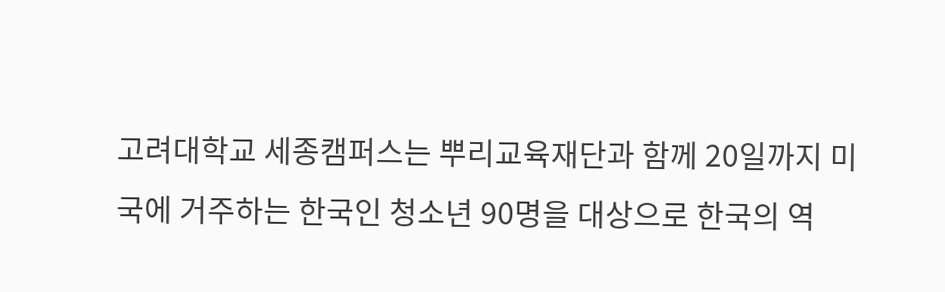고려대학교 세종캠퍼스는 뿌리교육재단과 함께 20일까지 미국에 거주하는 한국인 청소년 90명을 대상으로 한국의 역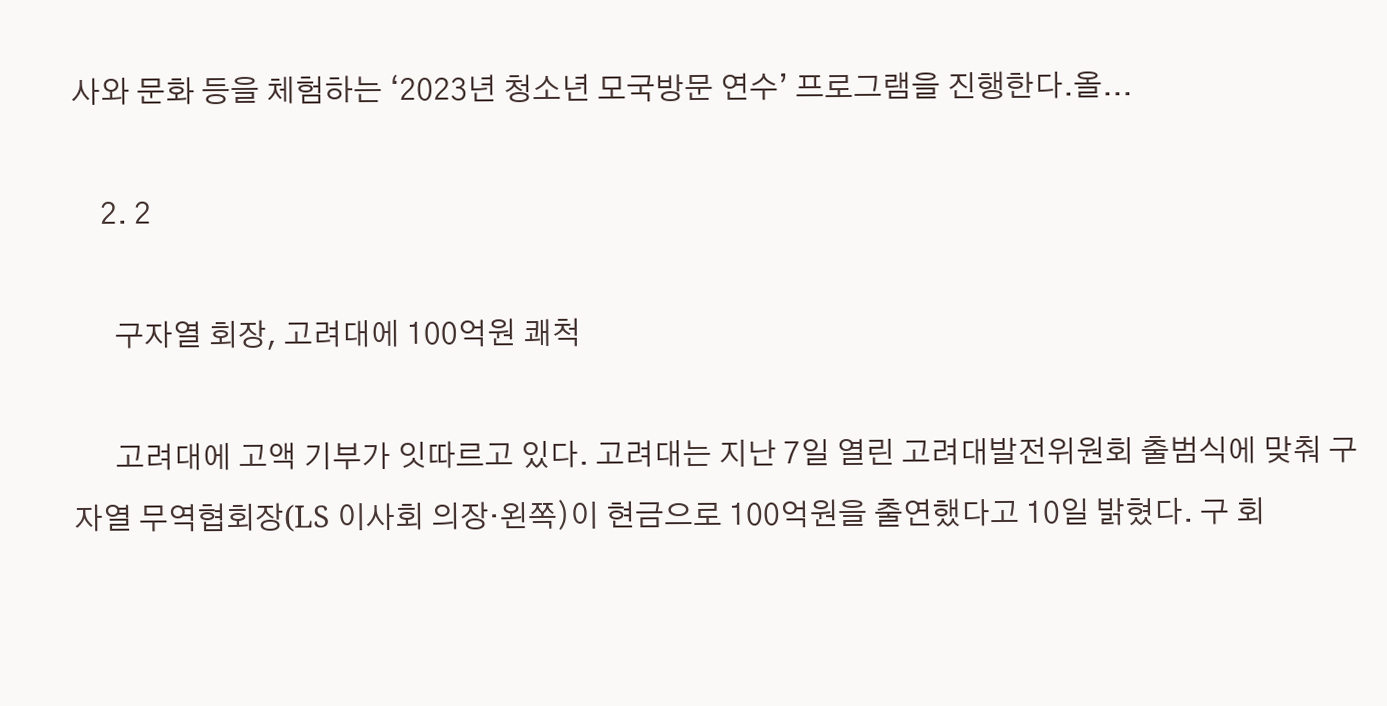사와 문화 등을 체험하는 ‘2023년 청소년 모국방문 연수’ 프로그램을 진행한다.올...

    2. 2

      구자열 회장, 고려대에 100억원 쾌척

      고려대에 고액 기부가 잇따르고 있다. 고려대는 지난 7일 열린 고려대발전위원회 출범식에 맞춰 구자열 무역협회장(LS 이사회 의장·왼쪽)이 현금으로 100억원을 출연했다고 10일 밝혔다. 구 회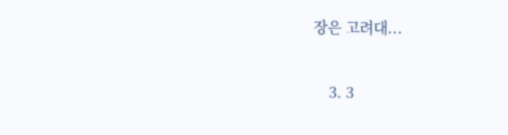장은 고려대...

    3. 3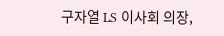구자열 LS 이사회 의장,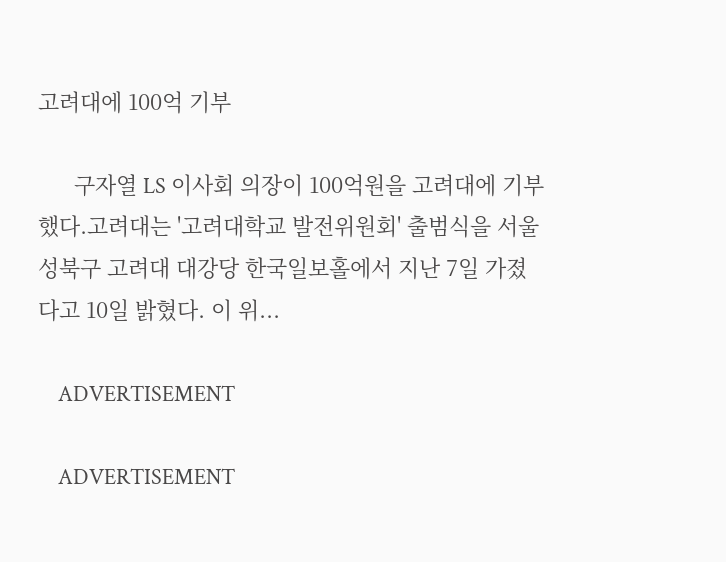고려대에 100억 기부

      구자열 LS 이사회 의장이 100억원을 고려대에 기부했다.고려대는 '고려대학교 발전위원회' 출범식을 서울 성북구 고려대 대강당 한국일보홀에서 지난 7일 가졌다고 10일 밝혔다. 이 위...

    ADVERTISEMENT

    ADVERTISEMENT